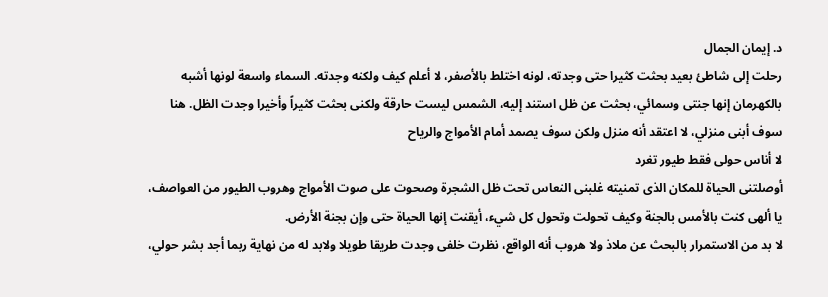د. إيمان الجمال
رحلت إلى شاطئ بعيد بحثت كثيرا حتى وجدته، لونه اختلط بالأصفر، لا أعلم كيف ولكنه وجدته. السماء واسعة لونها أشبه بالكهرمان إنها جنتى وسمائي، بحثت عن ظل استند إليه، الشمس ليست حارقة ولكنى بحثت كثيراً وأخيرا وجدت الظل. هنا سوف أبنى منزلي، لا اعتقد أنه منزل ولكن سوف يصمد أمام الأمواج والرياح
لا أناس حولى فقط طيور تغرد
أوصلتنى الحياة للمكان الذى تمنيته غلبنى النعاس تحت ظل الشجرة وصحوت على صوت الأمواج وهروب الطيور من العواصف، يا ألهى كنت بالأمس بالجنة وكيف تحولت وتحول كل شيء، أيقنت إنها الحياة حتى وإن بجنة الأرض.
لا بد من الاستمرار بالبحث عن ملاذ ولا هروب أنه الواقع، نظرت خلفى وجدت طريقا طويلا ولابد له من نهاية ربما أجد بشر حولي،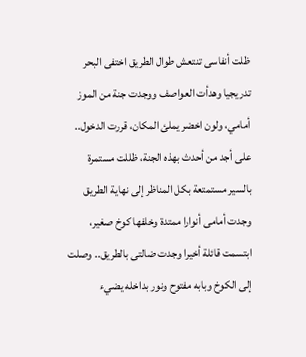ظلت أنفاسى تنتعش طوال الطريق اختفى البحر تدريجيا وهدأت العواصف ووجدت جنة من الموز أمامي، ولون اخضر يملئ المكان، قررت الدخول.. على أجد من أحدث بهذه الجنة، ظللت مستمرة بالسير مستمتعة بكل المناظر إلى نهاية الطريق وجدت أمامى أنوارا ممتدة وخلفها كوخ صغير، ابتسمت قائلة أخيرا وجدت ضالتى بالطريق.. وصلت إلى الكوخ وبابه مفتوح ونور بداخله يضيء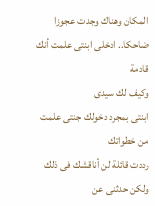المكان وهناك وجدت عجوزا ضاحكا.. ادخلى ابنتى علمت أنك قادمة
وكيف لك سيدى
ابنتى بمجرد دخولك جنتى علمت من خطواتك
رددت قائلة لن أناقشك فى ذلك ولكن حدثنى عن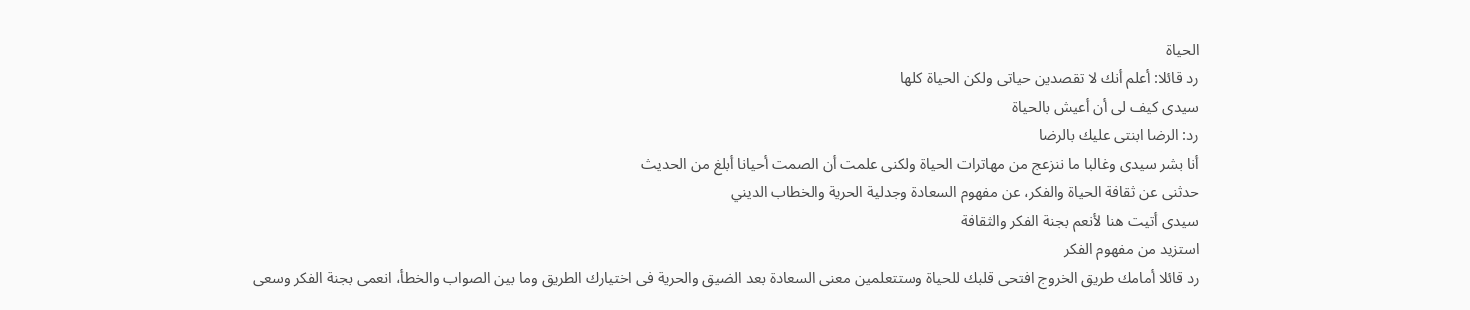الحياة
رد قائلا: أعلم أنك لا تقصدين حياتى ولكن الحياة كلها
سيدى كيف لى أن أعيش بالحياة
رد: الرضا ابنتى عليك بالرضا
أنا بشر سيدى وغالبا ما ننزعج من مهاترات الحياة ولكنى علمت أن الصمت أحيانا أبلغ من الحديث
حدثنى عن ثقافة الحياة والفكر، عن مفهوم السعادة وجدلية الحرية والخطاب الديني
سيدى أتيت هنا لأنعم بجنة الفكر والثقافة
استزيد من مفهوم الفكر
رد قائلا أمامك طريق الخروج افتحى قلبك للحياة وستتعلمين معنى السعادة بعد الضيق والحرية فى اختيارك الطريق وما بين الصواب والخطأ، انعمى بجنة الفكر وسعى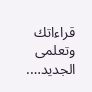قراءاتك وتعلمى الجديد….